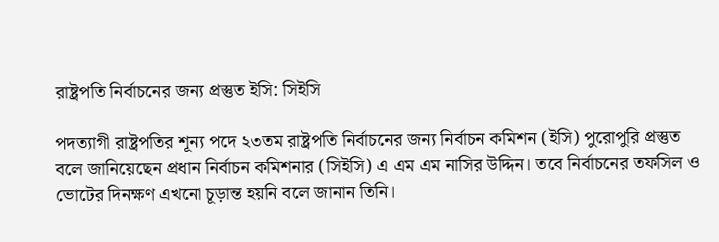রাষ্ট্রপতি নির্বাচনের জন্য প্রস্তুত ইসি: সিইসি

পদত্যাগী রাষ্ট্রপতির শূন্য পদে ২৩তম রাষ্ট্রপতি নির্বাচনের জন্য নির্বাচন কমিশন (ইসি) পুরোপুরি প্রস্তুত বলে জানিয়েছেন প্রধান নির্বাচন কমিশনার (সিইসি) এ এম এম নাসির উদ্দিন। তবে নির্বাচনের তফসিল ও ভোটের দিনক্ষণ এখনো চূড়ান্ত হয়নি বলে জানান তিনি।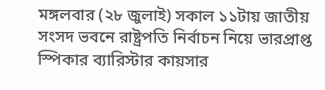মঙ্গলবার (২৮ জুলাই) সকাল ১১টায় জাতীয় সংসদ ভবনে রাষ্ট্রপতি নির্বাচন নিয়ে ভারপ্রাপ্ত স্পিকার ব্যারিস্টার কায়সার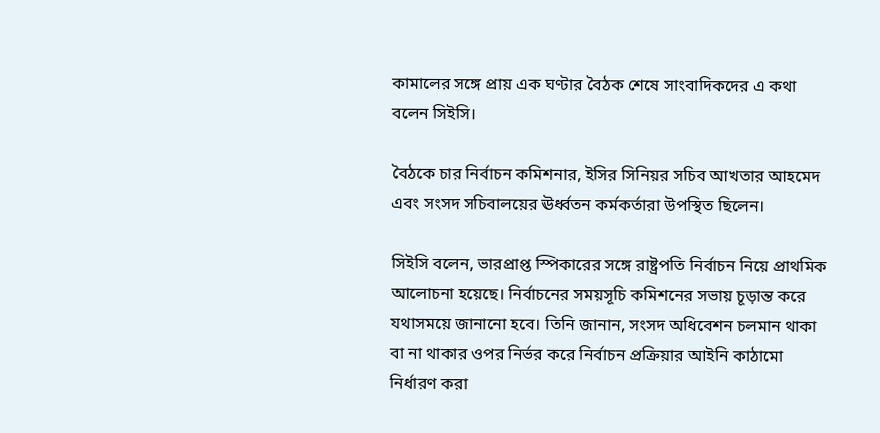কামালের সঙ্গে প্রায় এক ঘণ্টার বৈঠক শেষে সাংবাদিকদের এ কথা বলেন সিইসি।

বৈঠকে চার নির্বাচন কমিশনার, ইসির সিনিয়র সচিব আখতার আহমেদ এবং সংসদ সচিবালয়ের ঊর্ধ্বতন কর্মকর্তারা উপস্থিত ছিলেন।

সিইসি বলেন, ভারপ্রাপ্ত স্পিকারের সঙ্গে রাষ্ট্রপতি নির্বাচন নিয়ে প্রাথমিক আলোচনা হয়েছে। নির্বাচনের সময়সূচি কমিশনের সভায় চূড়ান্ত করে যথাসময়ে জানানো হবে। তিনি জানান, সংসদ অধিবেশন চলমান থাকা বা না থাকার ওপর নির্ভর করে নির্বাচন প্রক্রিয়ার আইনি কাঠামো নির্ধারণ করা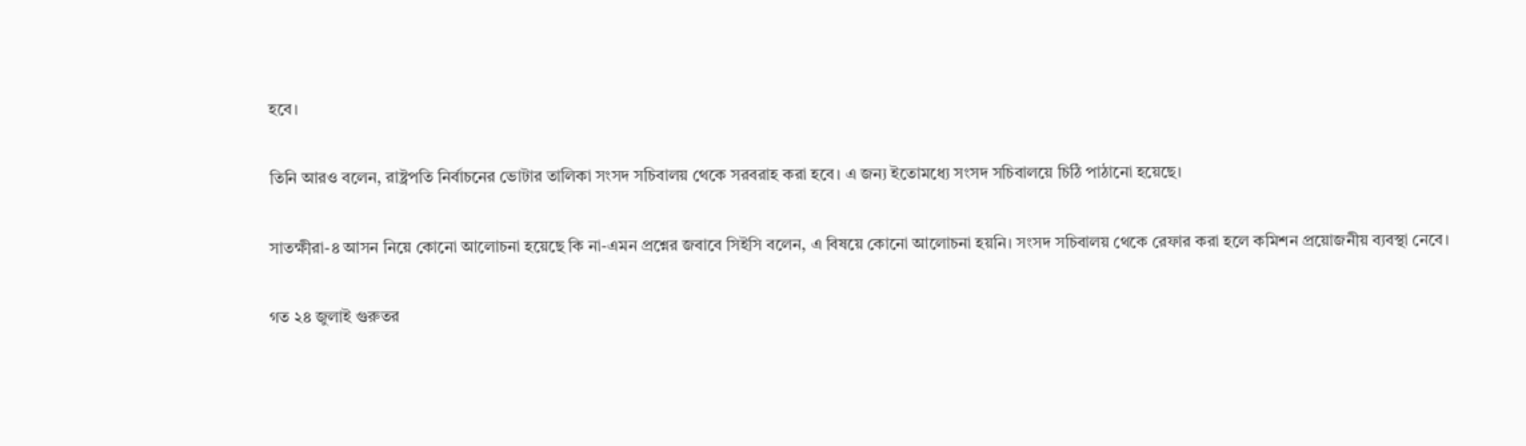হবে।

তিনি আরও বলেন, রাষ্ট্রপতি নির্বাচনের ভোটার তালিকা সংসদ সচিবালয় থেকে সরবরাহ করা হবে। এ জন্য ইতোমধ্যে সংসদ সচিবালয়ে চিঠি পাঠানো হয়েছে।

সাতক্ষীরা-৪ আসন নিয়ে কোনো আলোচনা হয়েছে কি না-এমন প্রশ্নের জবাবে সিইসি বলেন, এ বিষয়ে কোনো আলোচনা হয়নি। সংসদ সচিবালয় থেকে রেফার করা হলে কমিশন প্রয়োজনীয় ব্যবস্থা নেবে।

গত ২৪ জুলাই গুরুতর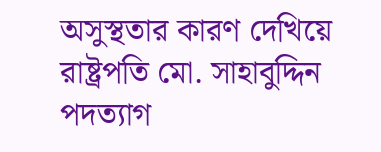অসুস্থতার কারণ দেখিয়ে রাষ্ট্রপতি মো. সাহাবুদ্দিন পদত্যাগ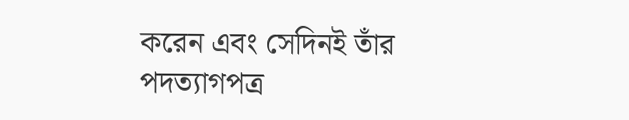করেন এবং সেদিনই তাঁর পদত্যাগপত্র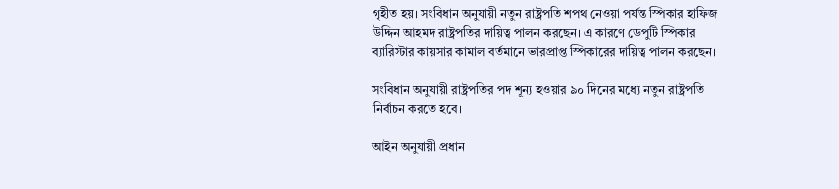গৃহীত হয়। সংবিধান অনুযায়ী নতুন রাষ্ট্রপতি শপথ নেওয়া পর্যন্ত স্পিকার হাফিজ উদ্দিন আহমদ রাষ্ট্রপতির দায়িত্ব পালন করছেন। এ কারণে ডেপুটি স্পিকার ব্যারিস্টার কায়সার কামাল বর্তমানে ভারপ্রাপ্ত স্পিকারের দায়িত্ব পালন করছেন।

সংবিধান অনুযায়ী রাষ্ট্রপতির পদ শূন্য হওয়ার ৯০ দিনের মধ্যে নতুন রাষ্ট্রপতি নির্বাচন করতে হবে।

আইন অনুযায়ী প্রধান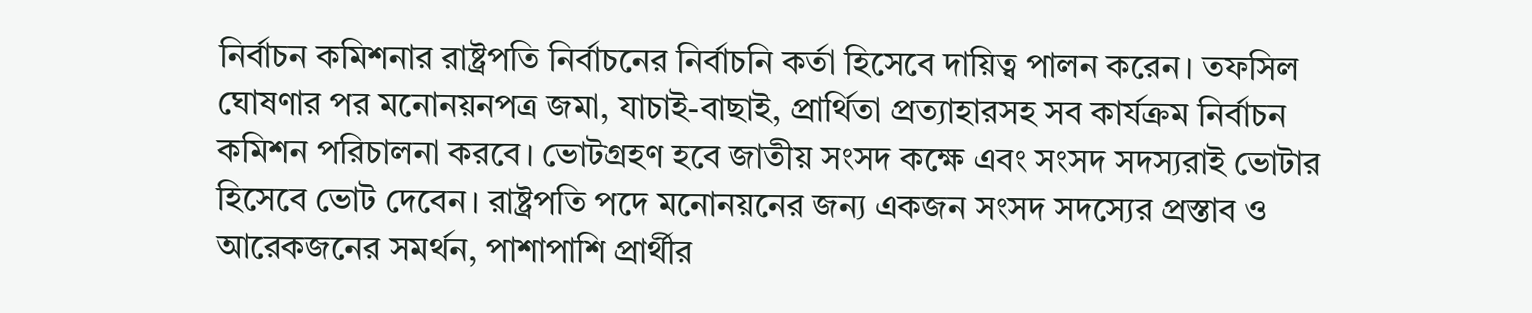নির্বাচন কমিশনার রাষ্ট্রপতি নির্বাচনের নির্বাচনি কর্তা হিসেবে দায়িত্ব পালন করেন। তফসিল ঘোষণার পর মনোনয়নপত্র জমা, যাচাই-বাছাই, প্রার্থিতা প্রত্যাহারসহ সব কার্যক্রম নির্বাচন কমিশন পরিচালনা করবে। ভোটগ্রহণ হবে জাতীয় সংসদ কক্ষে এবং সংসদ সদস্যরাই ভোটার হিসেবে ভোট দেবেন। রাষ্ট্রপতি পদে মনোনয়নের জন্য একজন সংসদ সদস্যের প্রস্তাব ও আরেকজনের সমর্থন, পাশাপাশি প্রার্থীর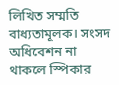লিখিত সম্মতি বাধ্যতামূলক। সংসদ অধিবেশন না থাকলে স্পিকার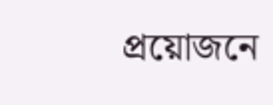প্রয়োজনে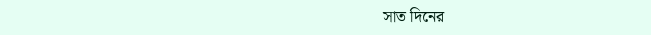সাত দিনের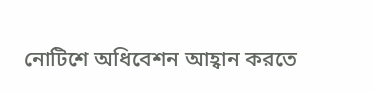নোটিশে অধিবেশন আহ্বান করতে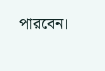পারবেন।